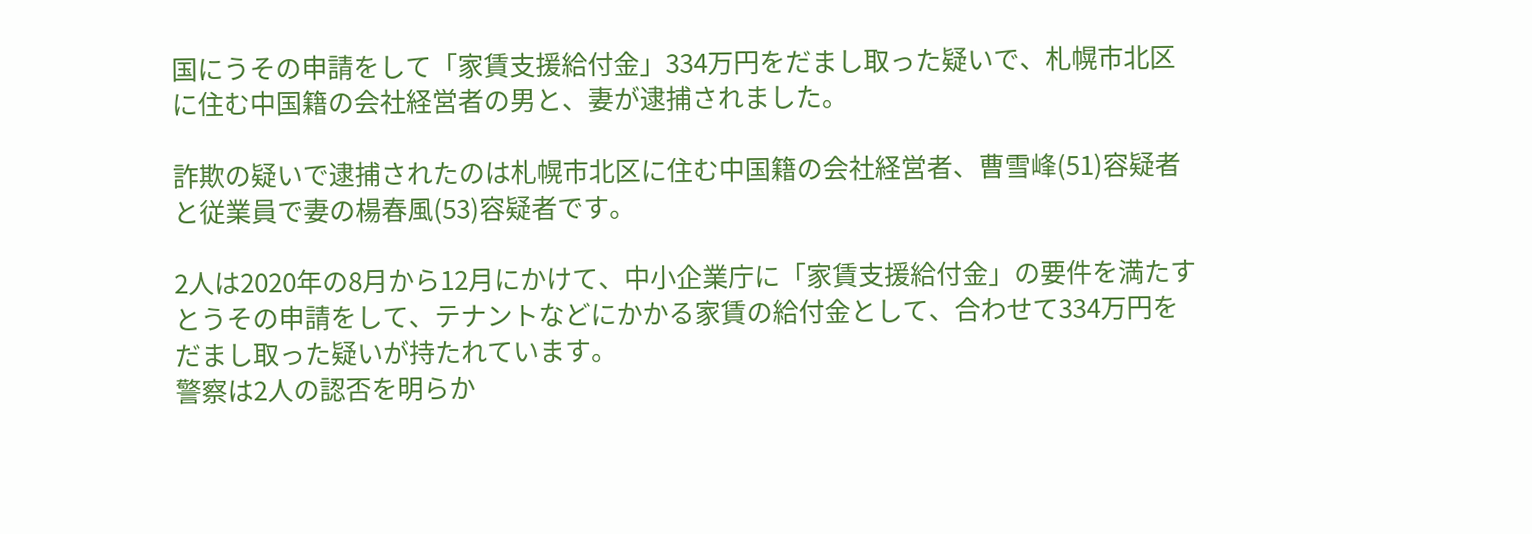国にうその申請をして「家賃支援給付金」334万円をだまし取った疑いで、札幌市北区に住む中国籍の会社経営者の男と、妻が逮捕されました。

詐欺の疑いで逮捕されたのは札幌市北区に住む中国籍の会社経営者、曹雪峰(51)容疑者と従業員で妻の楊春風(53)容疑者です。

2人は2020年の8月から12月にかけて、中小企業庁に「家賃支援給付金」の要件を満たすとうその申請をして、テナントなどにかかる家賃の給付金として、合わせて334万円をだまし取った疑いが持たれています。
警察は2人の認否を明らか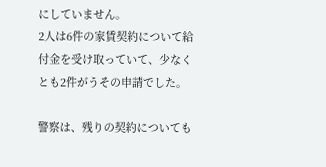にしていません。
2人は6件の家賃契約について給付金を受け取っていて、少なくとも2件がうその申請でした。

警察は、残りの契約についても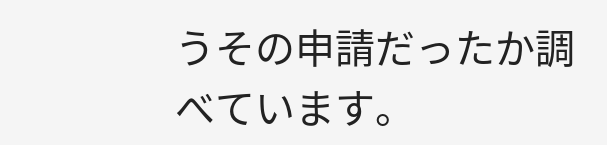うその申請だったか調べています。